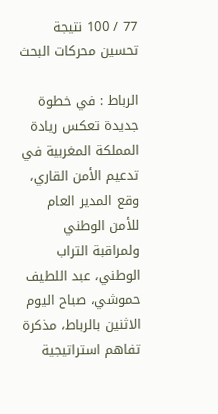77 / 100 نتيجة تحسين محركات البحث

الرباط : في خطوة جديدة تعكس ريادة المملكة المغربية في تدعيم الأمن القاري، وقع المدير العام للأمن الوطني ولمراقبة التراب الوطني، عبد اللطيف حموشي، صباح اليوم الاثنين بالرباط، مذكرة تفاهم استراتيجية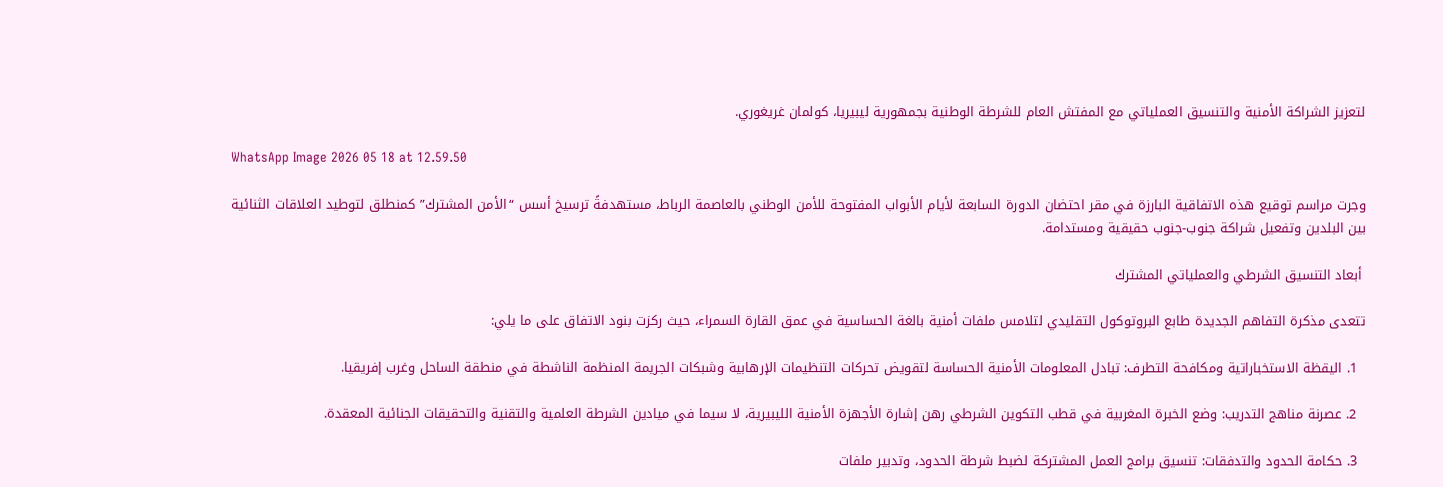لتعزيز الشراكة الأمنية والتنسيق العملياتي مع المفتش العام للشرطة الوطنية بجمهورية ليبيريا، كولمان غريغوري.

WhatsApp Image 2026 05 18 at 12.59.50

وجرت مراسم توقيع هذه الاتفاقية البارزة في مقر احتضان الدورة السابعة لأيام الأبواب المفتوحة للأمن الوطني بالعاصمة الرباط، مستهدفةً ترسيخ أسس “الأمن المشترك” كمنطلق لتوطيد العلاقات الثنائية بين البلدين وتفعيل شراكة جنوب-جنوب حقيقية ومستدامة.

 أبعاد التنسيق الشرطي والعملياتي المشترك

تتعدى مذكرة التفاهم الجديدة طابع البروتوكول التقليدي لتلامس ملفات أمنية بالغة الحساسية في عمق القارة السمراء، حيث ركزت بنود الاتفاق على ما يلي:

  1. اليقظة الاستخباراتية ومكافحة التطرف: تبادل المعلومات الأمنية الحساسة لتقويض تحركات التنظيمات الإرهابية وشبكات الجريمة المنظمة الناشطة في منطقة الساحل وغرب إفريقيا.

  2. عصرنة مناهج التدريب: وضع الخبرة المغربية في قطب التكوين الشرطي رهن إشارة الأجهزة الأمنية الليبيرية، لا سيما في ميادين الشرطة العلمية والتقنية والتحقيقات الجنائية المعقدة.

  3. حكامة الحدود والتدفقات: تنسيق برامج العمل المشتركة لضبط شرطة الحدود، وتدبير ملفات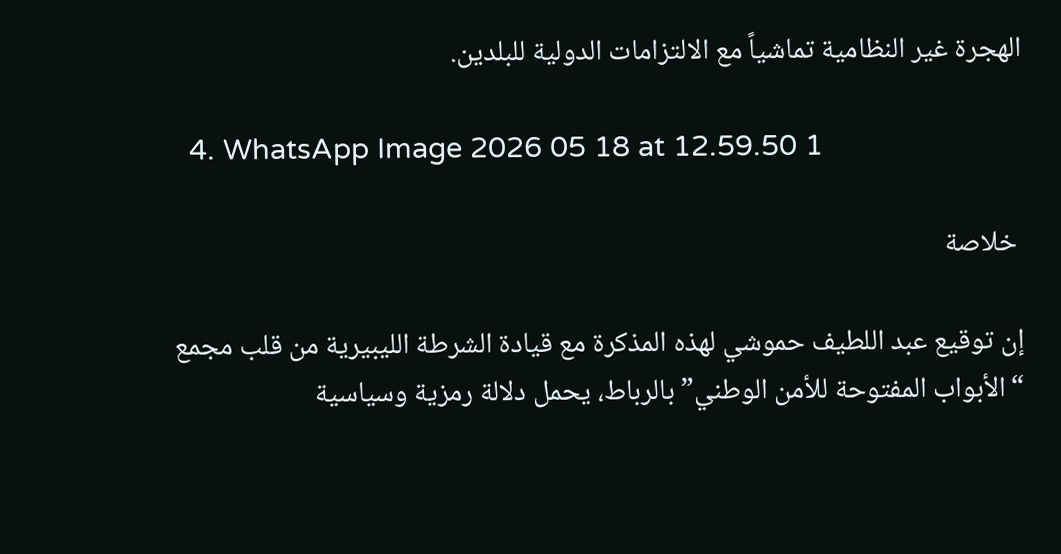الهجرة غير النظامية تماشياً مع الالتزامات الدولية للبلدين.

  4. WhatsApp Image 2026 05 18 at 12.59.50 1

 خلاصة

إن توقيع عبد اللطيف حموشي لهذه المذكرة مع قيادة الشرطة الليبيرية من قلب مجمع “الأبواب المفتوحة للأمن الوطني” بالرباط، يحمل دلالة رمزية وسياسية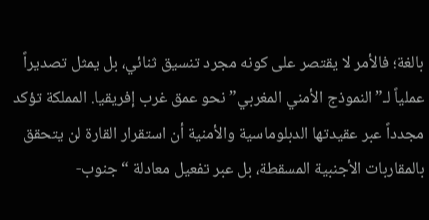بالغة؛ فالأمر لا يقتصر على كونه مجرد تنسيق ثنائي، بل يمثل تصديراً عملياً لـ”النموذج الأمني المغربي” نحو عمق غرب إفريقيا. المملكة تؤكد مجدداً عبر عقيدتها الدبلوماسية والأمنية أن استقرار القارة لن يتحقق بالمقاربات الأجنبية المسقطة، بل عبر تفعيل معادلة “جنوب-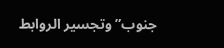جنوب” وتجسير الروابط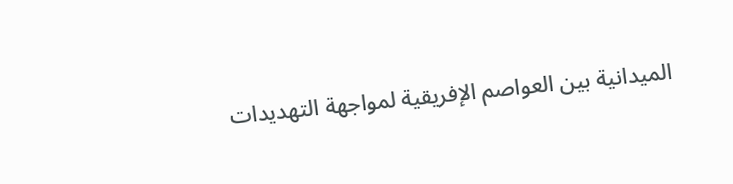الميدانية بين العواصم الإفريقية لمواجهة التهديدات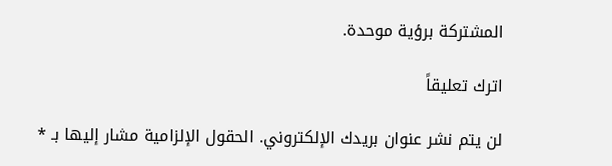المشتركة برؤية موحدة.

اترك تعليقاً

لن يتم نشر عنوان بريدك الإلكتروني. الحقول الإلزامية مشار إليها بـ *